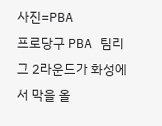사진=PBA
프로당구 PBA 팀리그 2라운드가 화성에서 막을 올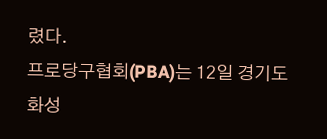렸다.
프로당구협회(PBA)는 12일 경기도 화성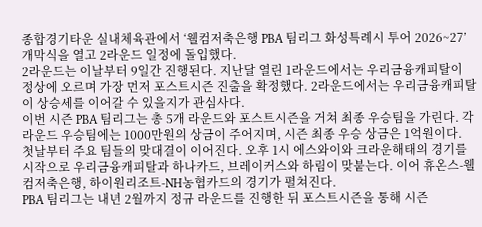종합경기타운 실내체육관에서 ‘웰컴저축은행 PBA 팀리그 화성특례시 투어 2026~27’ 개막식을 열고 2라운드 일정에 돌입했다.
2라운드는 이날부터 9일간 진행된다. 지난달 열린 1라운드에서는 우리금융캐피탈이 정상에 오르며 가장 먼저 포스트시즌 진출을 확정했다. 2라운드에서는 우리금융캐피탈이 상승세를 이어갈 수 있을지가 관심사다.
이번 시즌 PBA 팀리그는 총 5개 라운드와 포스트시즌을 거쳐 최종 우승팀을 가린다. 각 라운드 우승팀에는 1000만원의 상금이 주어지며, 시즌 최종 우승 상금은 1억원이다.
첫날부터 주요 팀들의 맞대결이 이어진다. 오후 1시 에스와이와 크라운해태의 경기를 시작으로 우리금융캐피탈과 하나카드, 브레이커스와 하림이 맞붙는다. 이어 휴온스-웰컴저축은행, 하이원리조트-NH농협카드의 경기가 펼쳐진다.
PBA 팀리그는 내년 2월까지 정규 라운드를 진행한 뒤 포스트시즌을 통해 시즌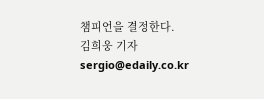챔피언을 결정한다.
김희웅 기자 sergio@edaily.co.kr